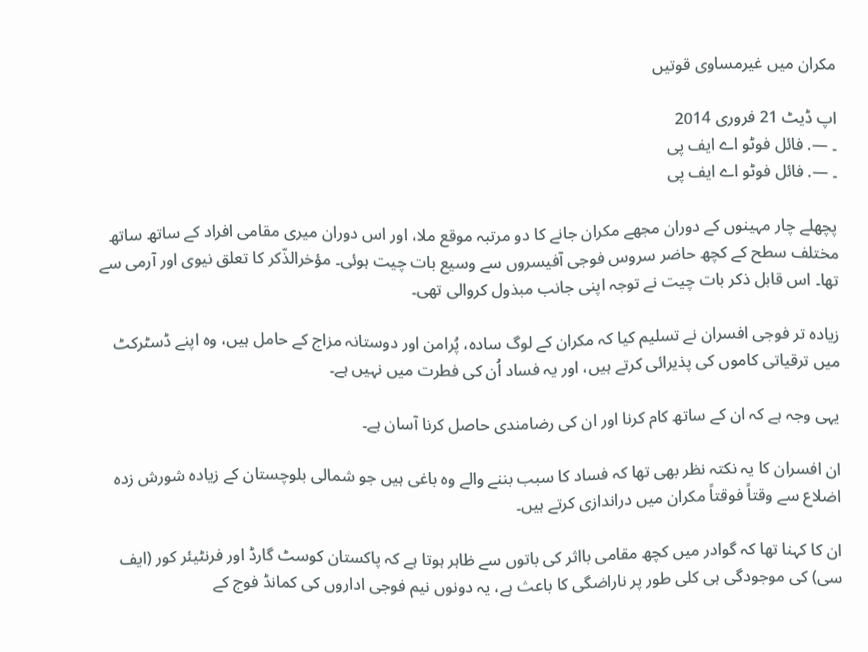مکران میں غیرمساوی قوتیں

اپ ڈیٹ 21 فروری 2014
۔ —. فائل فوٹو اے ایف پی
۔ —. فائل فوٹو اے ایف پی

پچھلے چار مہینوں کے دوران مجھے مکران جانے کا دو مرتبہ موقع ملا، اور اس دوران میری مقامی افراد کے ساتھ ساتھ مختلف سطح کے کچھ حاضر سروس فوجی آفیسروں سے وسیع بات چیت ہوئی۔ مؤخرالذّکر کا تعلق نیوی اور آرمی سے تھا۔ اس قابل ذکر بات چیت نے توجہ اپنی جانب مبذول کروالی تھی۔

زیادہ تر فوجی افسران نے تسلیم کیا کہ مکران کے لوگ سادہ، پُرامن اور دوستانہ مزاج کے حامل ہیں، وہ اپنے ڈسٹرکٹ میں ترقیاتی کاموں کی پذیرائی کرتے ہیں، اور یہ فساد اُن کی فطرت میں نہیں ہے۔

یہی وجہ ہے کہ ان کے ساتھ کام کرنا اور ان کی رضامندی حاصل کرنا آسان ہے۔

ان افسران کا یہ نکتہ نظر بھی تھا کہ فساد کا سبب بننے والے وہ باغی ہیں جو شمالی بلوچستان کے زیادہ شورش زدہ اضلاع سے وقتاً فوقتاً مکران میں دراندازی کرتے ہیں۔

ان کا کہنا تھا کہ گوادر میں کچھ مقامی بااثر کی باتوں سے ظاہر ہوتا ہے کہ پاکستان کوسٹ گارڈ اور فرنٹیئر کور (ایف سی) کی موجودگی ہی کلی طور پر ناراضگی کا باعث ہے، یہ دونوں نیم فوجی اداروں کی کمانڈ فوج کے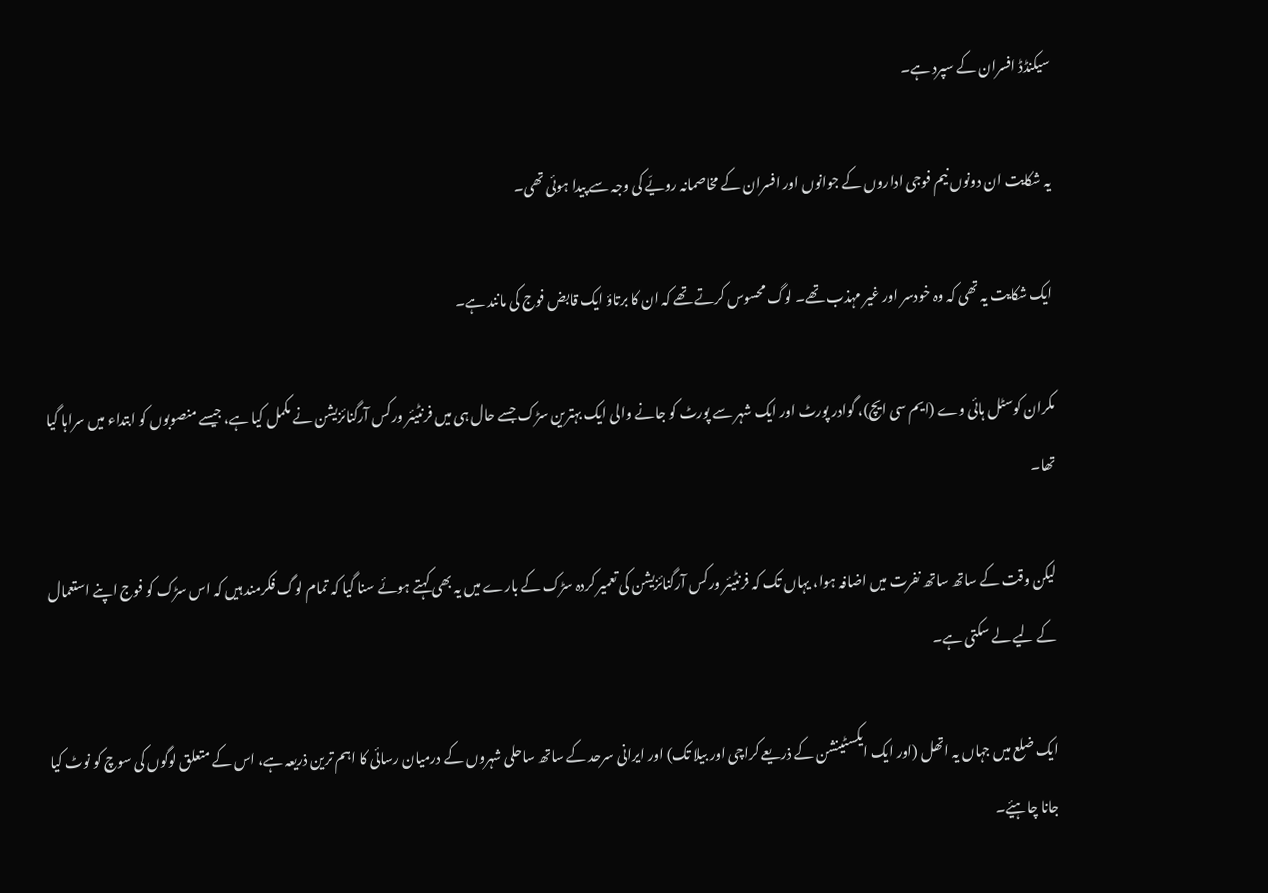سیکنڈڈ افسران کے سپرد ہے۔

یہ شکایت ان دونوں نیم فوجی اداروں کے جوانوں اور افسران کے مخاصمانہ رویّے کی وجہ سے پیدا ہوئی تھی۔

ایک شکایت یہ تھی کہ وہ خودسر اور غیر مہذب تھے۔ لوگ محسوس کرتے تھے کہ ان کا برتاؤ ایک قابض فوج کی مانند ہے۔

مکران کوسٹل ہائی وے (ایم سی ایچ)، گوادر پورٹ اور ایک شہر سے پورٹ کو جانے والی ایک بہترین سڑک جسے حال ہی میں فرنٹیئر ورکس آرگنائزیشن نے مکمل کیا ہے، جیسے منصوبوں کو ابتداء میں سراہا گیا تھا۔

لیکن وقت کے ساتھ ساتھ نفرت میں اضافہ ہوا، یہاں تک کہ فرنٹیئر ورکس آرگنائزیشن کی تعمیر کردہ سڑک کے بارے میں یہ بھی کہتے ہوئے سنا گیا کہ تمام لوگ فکرمند ہیں کہ اس سڑک کو فوج اپنے استعمال کے لیے لے سکتی ہے۔

ایک ضلع میں جہاں یہ اتھل (اور ایک ایکسٹینشن کے ذریعے کراچی اور بیلا تک) اور ایرانی سرحد کے ساتھ ساحلی شہروں کے درمیان رسائی کا اہم ترین ذریعہ ہے، اس کے متعلق لوگوں کی سوچ کو نوٹ کیا جانا چاہیٔے۔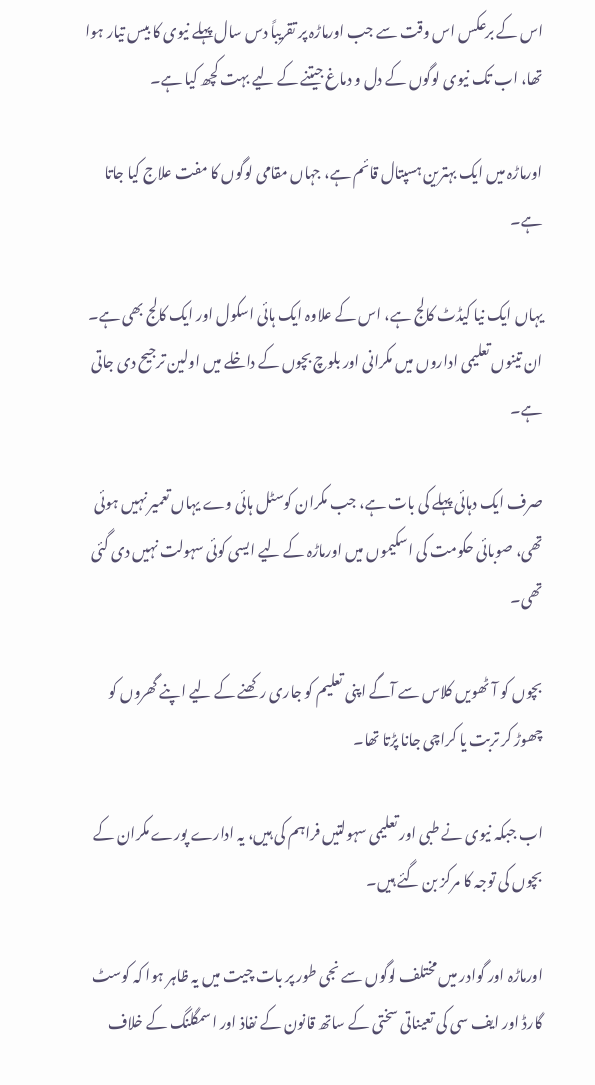اس کے برعکس اس وقت سے جب اورماڑہ پر تقریباً دس سال پہلے نیوی کا بیس تیار ہوا تھا، اب تک نیوی لوگوں کے دل و دماغ جیتنے کے لیے بہت کچھ کیا ہے۔

اورماڑہ میں ایک بہترین ہسپتال قائم ہے، جہاں مقامی لوگوں کا مفت علاج کیا جاتا ہے۔

یہاں ایک نیا کیڈٹ کالج ہے، اس کے علاوہ ایک ہائی اسکول اور ایک کالج بھی ہے۔ ان تینوں تعلیمی اداروں میں مکرانی اور بلوچ بچوں کے داخلے میں اولین ترجیح دی جاتی ہے۔

صرف ایک دہائی پہلے کی بات ہے، جب مکران کوسٹل ہائی وے یہاں تعمیر نہیں ہوئی تھی، صوبائی حکومت کی اسکیموں میں اورماڑہ کے لیے ایسی کوئی سہولت نہیں دی گئی تھی۔

بچوں کو آٹھویں کلاس سے آگے اپنی تعلیم کو جاری رکھنے کے لیے اپنے گھروں کو چھوڑ کر تربت یا کراچی جانا پڑتا تھا۔

اب جبکہ نیوی نے طبی اور تعلیمی سہولتیں فراہم کی ہیں، یہ ادارے پورے مکران کے بچوں کی توجہ کا مرکز بن گئے ہیں۔

اورماڑہ اور گوادر میں مختلف لوگوں سے نجی طور پر بات چیت میں یہ ظاہر ہوا کہ کوسٹ گارڈ اور ایف سی کی تعیناتی سختی کے ساتھ قانون کے نفاذ اور اسمگلنگ کے خلاف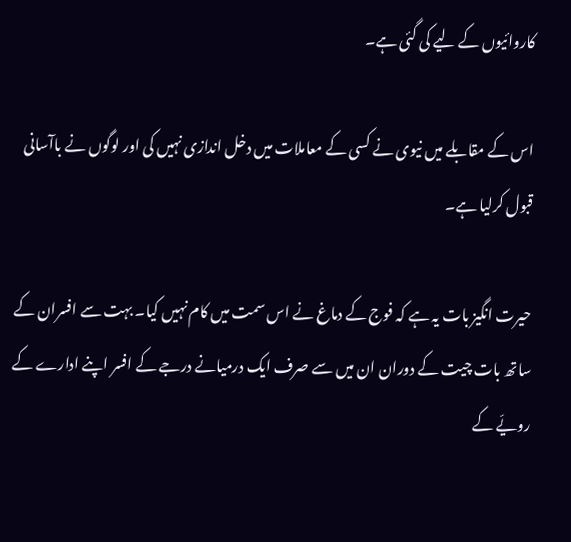کاروائیوں کے لیے کی گئی ہے۔

اس کے مقابلے میں نیوی نے کسی کے معاملات میں دخل اندازی نہیں کی اور لوگوں نے باآسانی قبول کرلیا ہے۔

حیرت انگیز بات یہ ہے کہ فوج کے دماغ نے اس سمت میں کام نہیں کیا۔ بہت سے افسران کے ساتھ بات چیت کے دوران ان میں سے صرف ایک درمیانے درجے کے افسر اپنے ادارے کے رویّے کے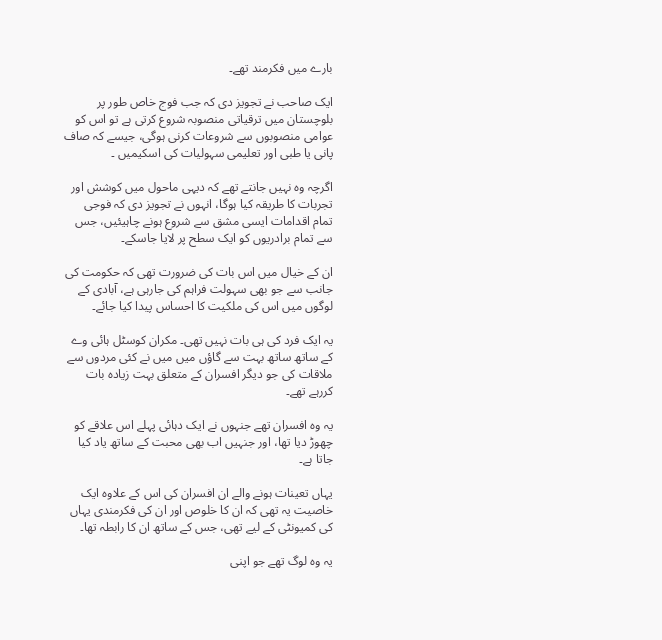بارے میں فکرمند تھے۔

ایک صاحب نے تجویز دی کہ جب فوج خاص طور پر بلوچستان میں ترقیاتی منصوبہ شروع کرتی ہے تو اس کو عوامی منصوبوں سے شروعات کرنی ہوگی، جیسے کہ صاف پانی یا طبی اور تعلیمی سہولیات کی اسکیمیں ۔

اگرچہ وہ نہیں جانتے تھے کہ دیہی ماحول میں کوشش اور تجربات کا طریقہ کیا ہوگا، انہوں نے تجویز دی کہ فوجی تمام اقدامات ایسی مشق سے شروع ہونے چاہیئیں، جس سے تمام برادریوں کو ایک سطح پر لایا جاسکے۔

ان کے خیال میں اس بات کی ضرورت تھی کہ حکومت کی جانب سے جو بھی سہولت فراہم کی جارہی ہے، آبادی کے لوگوں میں اس کی ملکیت کا احساس پیدا کیا جائے۔

یہ ایک فرد کی ہی بات نہیں تھی۔ مکران کوسٹل ہائی وے کے ساتھ ساتھ بہت سے گاؤں میں میں نے کئی مردوں سے ملاقات کی جو دیگر افسران کے متعلق بہت زیادہ بات کررہے تھے۔

یہ وہ افسران تھے جنہوں نے ایک دہائی پہلے اس علاقے کو چھوڑ دیا تھا، اور جنہیں اب بھی محبت کے ساتھ یاد کیا جاتا ہے۔

یہاں تعینات ہونے والے ان افسران کی اس کے علاوہ ایک خاصیت یہ تھی کہ ان کا خلوص اور ان کی فکرمندی یہاں کی کمیونٹی کے لیے تھی، جس کے ساتھ ان کا رابطہ تھا۔

یہ وہ لوگ تھے جو اپنی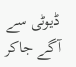ڈیوٹی سے آگے جاکر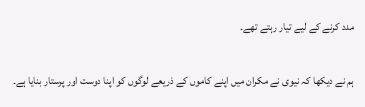مدد کرنے کے لیے تیار رہتے تھے۔

ہم نے دیکھا کہ نیوی نے مکران میں اپنے کاموں کے ذریعے لوگوں کو اپنا دوست اور پرستار بنایا ہے۔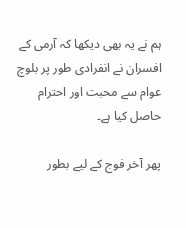ہم نے یہ بھی دیکھا کہ آرمی کے افسران نے انفرادی طور پر بلوچ عوام سے محبت اور احترام حاصل کیا ہے۔

پھر آخر فوج کے لیے بطور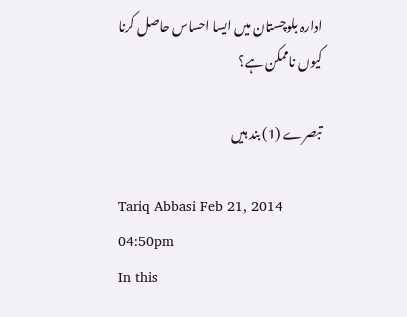ادارہ بلوچستان میں ایسا احساس حاصل کرنا کیوں ناممکن ہے؟

تبصرے (1) بند ہیں

Tariq Abbasi Feb 21, 2014 04:50pm
In this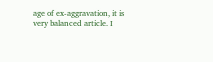age of ex-aggravation, it is very balanced article. I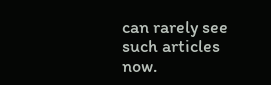can rarely see such articles now.